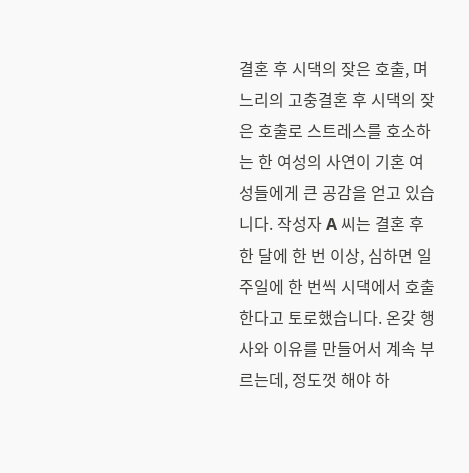결혼 후 시댁의 잦은 호출, 며느리의 고충결혼 후 시댁의 잦은 호출로 스트레스를 호소하는 한 여성의 사연이 기혼 여성들에게 큰 공감을 얻고 있습니다. 작성자 A 씨는 결혼 후 한 달에 한 번 이상, 심하면 일주일에 한 번씩 시댁에서 호출한다고 토로했습니다. 온갖 행사와 이유를 만들어서 계속 부르는데, 정도껏 해야 하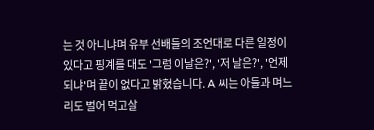는 것 아니냐며 유부 선배들의 조언대로 다른 일정이 있다고 핑계를 대도 '그럼 이날은?', '저 날은?', '언제 되냐'며 끝이 없다고 밝혔습니다. A 씨는 아들과 며느리도 벌어 먹고살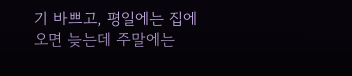기 바쁘고, 평일에는 집에 오면 늦는데 주말에는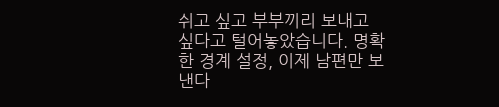쉬고 싶고 부부끼리 보내고 싶다고 털어놓았습니다. 명확한 경계 설정, 이제 남편만 보낸다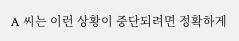A 씨는 이런 상황이 중단되려면 정확하게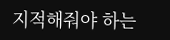지적해줘야 하는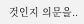것인지 의문을..